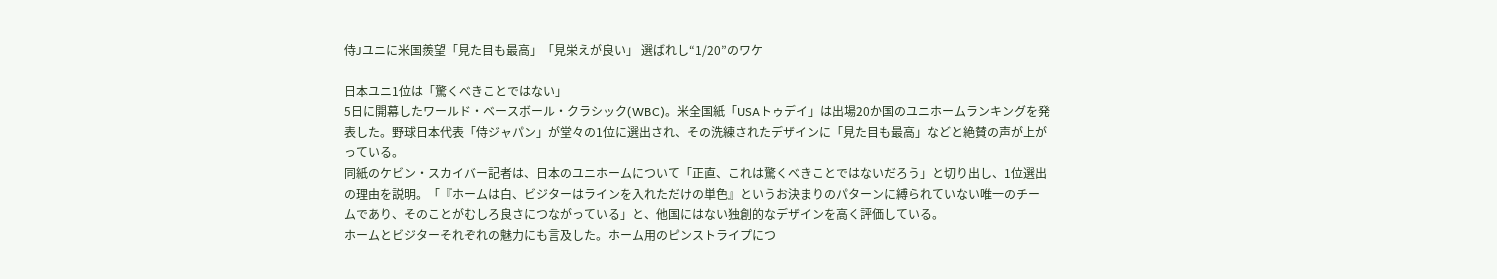侍Jユニに米国羨望「見た目も最高」「見栄えが良い」 選ばれし“1/20”のワケ

日本ユニ1位は「驚くべきことではない」
5日に開幕したワールド・ベースボール・クラシック(WBC)。米全国紙「USAトゥデイ」は出場20か国のユニホームランキングを発表した。野球日本代表「侍ジャパン」が堂々の1位に選出され、その洗練されたデザインに「見た目も最高」などと絶賛の声が上がっている。
同紙のケビン・スカイバー記者は、日本のユニホームについて「正直、これは驚くべきことではないだろう」と切り出し、1位選出の理由を説明。「『ホームは白、ビジターはラインを入れただけの単色』というお決まりのパターンに縛られていない唯一のチームであり、そのことがむしろ良さにつながっている」と、他国にはない独創的なデザインを高く評価している。
ホームとビジターそれぞれの魅力にも言及した。ホーム用のピンストライプにつ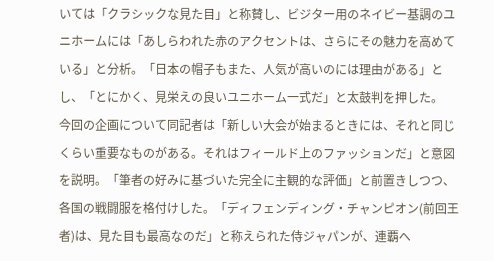いては「クラシックな見た目」と称賛し、ビジター用のネイビー基調のユニホームには「あしらわれた赤のアクセントは、さらにその魅力を高めている」と分析。「日本の帽子もまた、人気が高いのには理由がある」とし、「とにかく、見栄えの良いユニホーム一式だ」と太鼓判を押した。
今回の企画について同記者は「新しい大会が始まるときには、それと同じくらい重要なものがある。それはフィールド上のファッションだ」と意図を説明。「筆者の好みに基づいた完全に主観的な評価」と前置きしつつ、各国の戦闘服を格付けした。「ディフェンディング・チャンピオン(前回王者)は、見た目も最高なのだ」と称えられた侍ジャパンが、連覇へ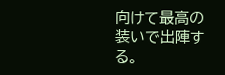向けて最高の装いで出陣する。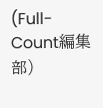(Full-Count編集部)